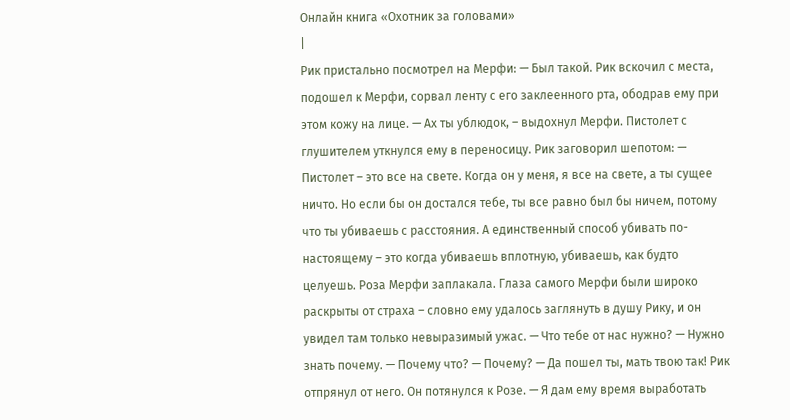Онлайн книга «Охотник за головами»
|
Рик пристально посмотрел на Мерфи: — Был такой. Рик вскочил с места, подошел к Мерфи, сорвал ленту с его заклеенного рта, ободрав ему при этом кожу на лице. — Ах ты ублюдок, – выдохнул Мерфи. Пистолет с глушителем уткнулся ему в переносицу. Рик заговорил шепотом: — Пистолет – это все на свете. Когда он у меня, я все на свете, а ты сущее ничто. Но если бы он достался тебе, ты все равно был бы ничем, потому что ты убиваешь с расстояния. А единственный способ убивать по-настоящему – это когда убиваешь вплотную, убиваешь, как будто целуешь. Роза Мерфи заплакала. Глаза самого Мерфи были широко раскрыты от страха – словно ему удалось заглянуть в душу Рику, и он увидел там только невыразимый ужас. — Что тебе от нас нужно? — Нужно знать почему. — Почему что? — Почему? — Да пошел ты, мать твою так! Рик отпрянул от него. Он потянулся к Розе. — Я дам ему время выработать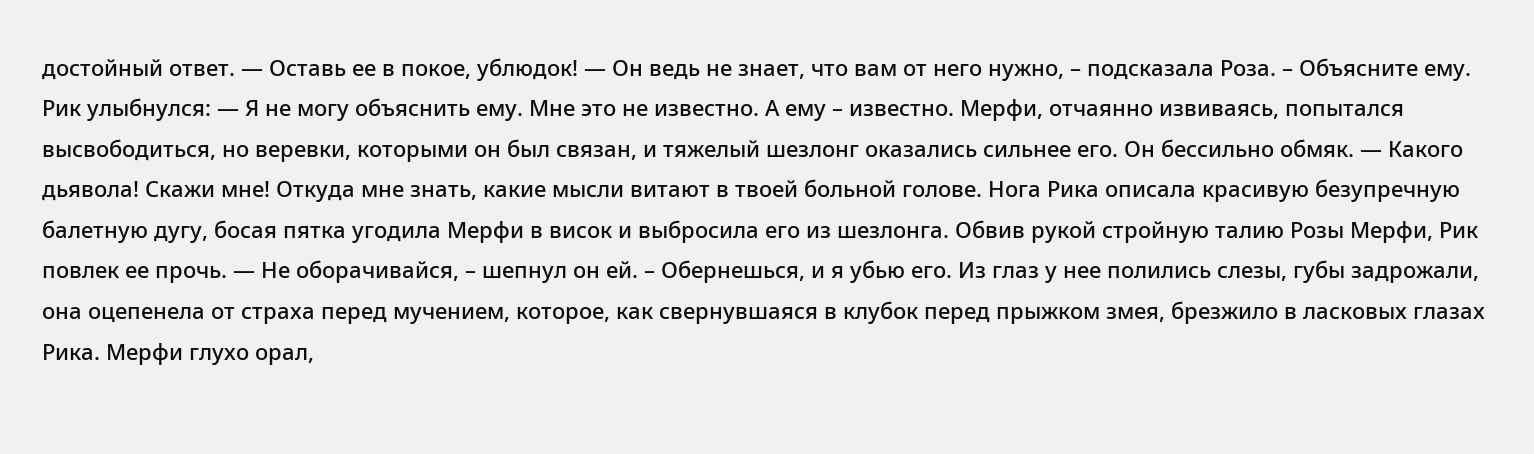достойный ответ. — Оставь ее в покое, ублюдок! — Он ведь не знает, что вам от него нужно, – подсказала Роза. – Объясните ему. Рик улыбнулся: — Я не могу объяснить ему. Мне это не известно. А ему – известно. Мерфи, отчаянно извиваясь, попытался высвободиться, но веревки, которыми он был связан, и тяжелый шезлонг оказались сильнее его. Он бессильно обмяк. — Какого дьявола! Скажи мне! Откуда мне знать, какие мысли витают в твоей больной голове. Нога Рика описала красивую безупречную балетную дугу, босая пятка угодила Мерфи в висок и выбросила его из шезлонга. Обвив рукой стройную талию Розы Мерфи, Рик повлек ее прочь. — Не оборачивайся, – шепнул он ей. – Обернешься, и я убью его. Из глаз у нее полились слезы, губы задрожали, она оцепенела от страха перед мучением, которое, как свернувшаяся в клубок перед прыжком змея, брезжило в ласковых глазах Рика. Мерфи глухо орал,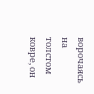ворочаясь на толстом ковре, он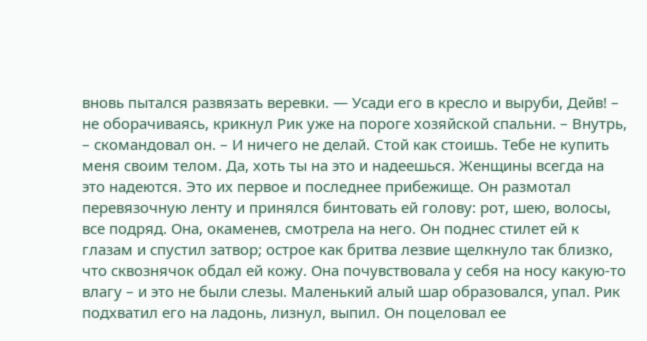вновь пытался развязать веревки. — Усади его в кресло и выруби, Дейв! – не оборачиваясь, крикнул Рик уже на пороге хозяйской спальни. – Внутрь, – скомандовал он. – И ничего не делай. Стой как стоишь. Тебе не купить меня своим телом. Да, хоть ты на это и надеешься. Женщины всегда на это надеются. Это их первое и последнее прибежище. Он размотал перевязочную ленту и принялся бинтовать ей голову: рот, шею, волосы, все подряд. Она, окаменев, смотрела на него. Он поднес стилет ей к глазам и спустил затвор; острое как бритва лезвие щелкнуло так близко, что сквознячок обдал ей кожу. Она почувствовала у себя на носу какую-то влагу – и это не были слезы. Маленький алый шар образовался, упал. Рик подхватил его на ладонь, лизнул, выпил. Он поцеловал ее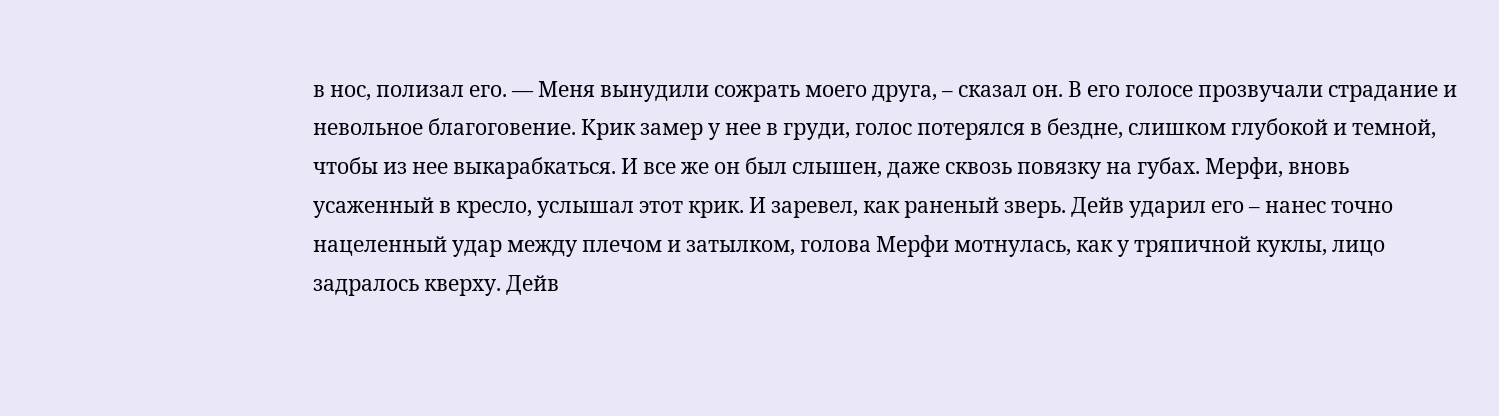в нос, полизал его. — Меня вынудили сожрать моего друга, – сказал он. В его голосе прозвучали страдание и невольное благоговение. Крик замер у нее в груди, голос потерялся в бездне, слишком глубокой и темной, чтобы из нее выкарабкаться. И все же он был слышен, даже сквозь повязку на губах. Мерфи, вновь усаженный в кресло, услышал этот крик. И заревел, как раненый зверь. Дейв ударил его – нанес точно нацеленный удар между плечом и затылком, голова Мерфи мотнулась, как у тряпичной куклы, лицо задралось кверху. Дейв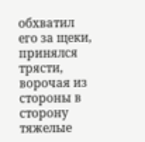обхватил его за щеки, принялся трясти, ворочая из стороны в сторону тяжелые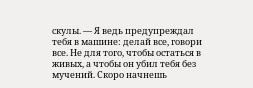скулы. — Я ведь предупреждал тебя в машине: делай все, говори все. Не для того, чтобы остаться в живых, а чтобы он убил тебя без мучений. Скоро начнешь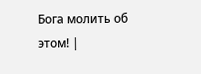Бога молить об этом! |